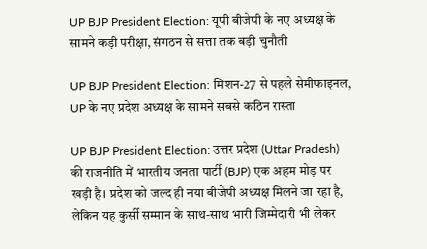UP BJP President Election: यूपी बीजेपी के नए अध्यक्ष के सामने कड़ी परीक्षा, संगठन से सत्ता तक बड़ी चुनौती

UP BJP President Election: मिशन-27 से पहले सेमीफाइनल, UP के नए प्रदेश अध्यक्ष के सामने सबसे कठिन रास्ता

UP BJP President Election: उत्तर प्रदेश (Uttar Pradesh) की राजनीति में भारतीय जनता पार्टी (BJP) एक अहम मोड़ पर खड़ी है। प्रदेश को जल्द ही नया बीजेपी अध्यक्ष मिलने जा रहा है, लेकिन यह कुर्सी सम्मान के साथ-साथ भारी जिम्मेदारी भी लेकर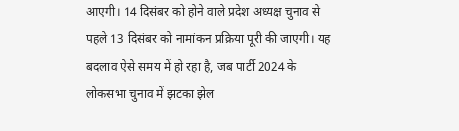आएगी। 14 दिसंबर को होने वाले प्रदेश अध्यक्ष चुनाव से पहले 13 दिसंबर को नामांकन प्रक्रिया पूरी की जाएगी। यह बदलाव ऐसे समय में हो रहा है, जब पार्टी 2024 के लोकसभा चुनाव में झटका झेल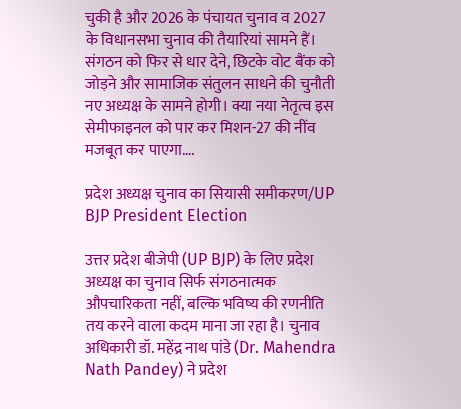चुकी है और 2026 के पंचायत चुनाव व 2027 के विधानसभा चुनाव की तैयारियां सामने हैं। संगठन को फिर से धार देने, छिटके वोट बैंक को जोड़ने और सामाजिक संतुलन साधने की चुनौती नए अध्यक्ष के सामने होगी। क्या नया नेतृत्व इस सेमीफाइनल को पार कर मिशन-27 की नींव मजबूत कर पाएगा….

प्रदेश अध्यक्ष चुनाव का सियासी समीकरण/UP BJP President Election

उत्तर प्रदेश बीजेपी (UP BJP) के लिए प्रदेश अध्यक्ष का चुनाव सिर्फ संगठनात्मक औपचारिकता नहीं, बल्कि भविष्य की रणनीति तय करने वाला कदम माना जा रहा है। चुनाव अधिकारी डॉ. महेंद्र नाथ पांडे (Dr. Mahendra Nath Pandey) ने प्रदेश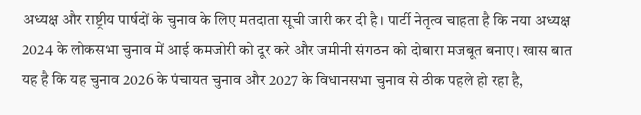अध्यक्ष और राष्ट्रीय पार्षदों के चुनाव के लिए मतदाता सूची जारी कर दी है। पार्टी नेतृत्व चाहता है कि नया अध्यक्ष 2024 के लोकसभा चुनाव में आई कमजोरी को दूर करे और जमीनी संगठन को दोबारा मजबूत बनाए। खास बात यह है कि यह चुनाव 2026 के पंचायत चुनाव और 2027 के विधानसभा चुनाव से ठीक पहले हो रहा है,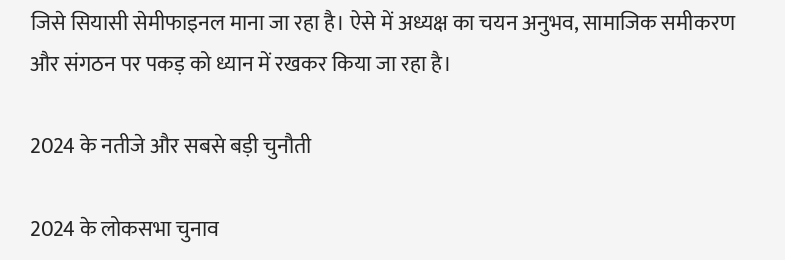जिसे सियासी सेमीफाइनल माना जा रहा है। ऐसे में अध्यक्ष का चयन अनुभव, सामाजिक समीकरण और संगठन पर पकड़ को ध्यान में रखकर किया जा रहा है।

2024 के नतीजे और सबसे बड़ी चुनौती

2024 के लोकसभा चुनाव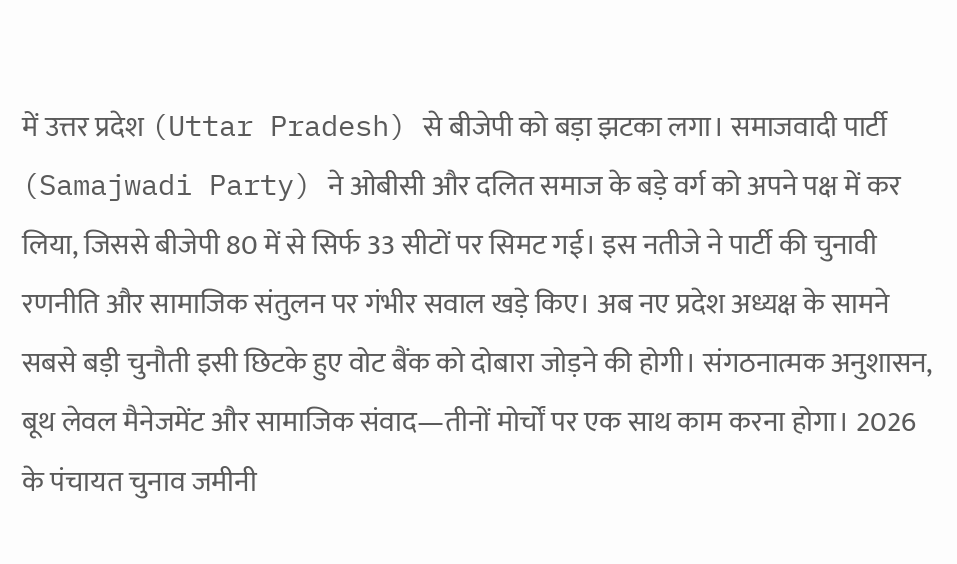में उत्तर प्रदेश (Uttar Pradesh) से बीजेपी को बड़ा झटका लगा। समाजवादी पार्टी (Samajwadi Party) ने ओबीसी और दलित समाज के बड़े वर्ग को अपने पक्ष में कर लिया, जिससे बीजेपी 80 में से सिर्फ 33 सीटों पर सिमट गई। इस नतीजे ने पार्टी की चुनावी रणनीति और सामाजिक संतुलन पर गंभीर सवाल खड़े किए। अब नए प्रदेश अध्यक्ष के सामने सबसे बड़ी चुनौती इसी छिटके हुए वोट बैंक को दोबारा जोड़ने की होगी। संगठनात्मक अनुशासन, बूथ लेवल मैनेजमेंट और सामाजिक संवाद—तीनों मोर्चों पर एक साथ काम करना होगा। 2026 के पंचायत चुनाव जमीनी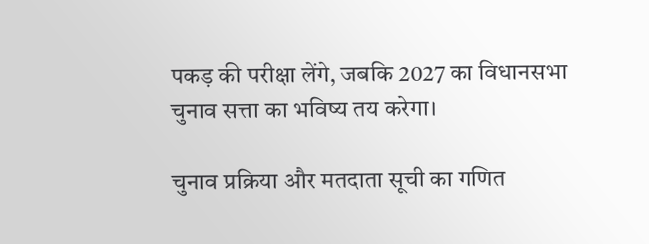पकड़ की परीक्षा लेंगे, जबकि 2027 का विधानसभा चुनाव सत्ता का भविष्य तय करेगा।

चुनाव प्रक्रिया और मतदाता सूची का गणित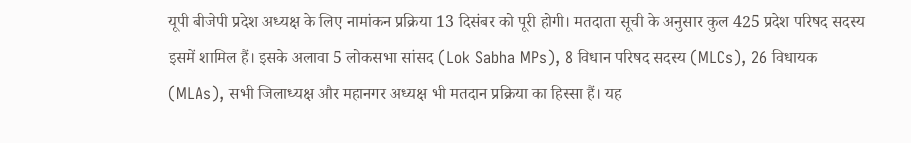यूपी बीजेपी प्रदेश अध्यक्ष के लिए नामांकन प्रक्रिया 13 दिसंबर को पूरी होगी। मतदाता सूची के अनुसार कुल 425 प्रदेश परिषद सदस्य इसमें शामिल हैं। इसके अलावा 5 लोकसभा सांसद (Lok Sabha MPs), 8 विधान परिषद सदस्य (MLCs), 26 विधायक (MLAs), सभी जिलाध्यक्ष और महानगर अध्यक्ष भी मतदान प्रक्रिया का हिस्सा हैं। यह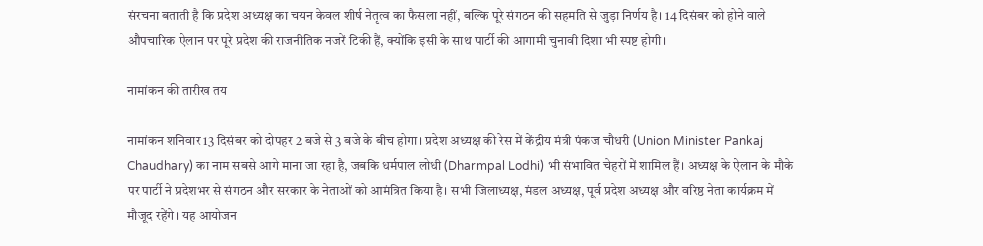संरचना बताती है कि प्रदेश अध्यक्ष का चयन केवल शीर्ष नेतृत्व का फैसला नहीं, बल्कि पूरे संगठन की सहमति से जुड़ा निर्णय है। 14 दिसंबर को होने वाले औपचारिक ऐलान पर पूरे प्रदेश की राजनीतिक नजरें टिकी हैं, क्योंकि इसी के साथ पार्टी की आगामी चुनावी दिशा भी स्पष्ट होगी।

नामांकन की तारीख तय

नामांकन शनिवार 13 दिसंबर को दोपहर 2 बजे से 3 बजे के बीच होगा। प्रदेश अध्यक्ष की रेस में केंद्रीय मंत्री पंकज चौधरी (Union Minister Pankaj Chaudhary) का नाम सबसे आगे माना जा रहा है, जबकि धर्मपाल लोधी (Dharmpal Lodhi) भी संभावित चेहरों में शामिल हैं। अध्यक्ष के ऐलान के मौके पर पार्टी ने प्रदेशभर से संगठन और सरकार के नेताओं को आमंत्रित किया है। सभी जिलाध्यक्ष, मंडल अध्यक्ष, पूर्व प्रदेश अध्यक्ष और वरिष्ठ नेता कार्यक्रम में मौजूद रहेंगे। यह आयोजन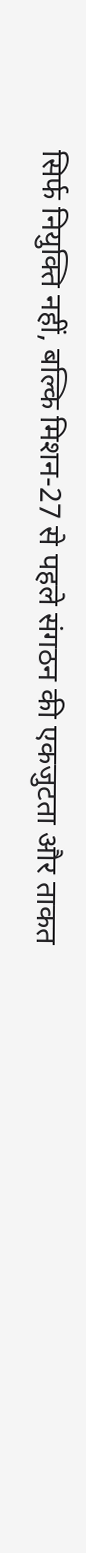सिर्फ नियुक्ति नहीं, बल्कि मिशन-27 से पहले संगठन की एकजुटता और ताकत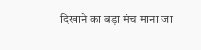दिखाने का बड़ा मंच माना जा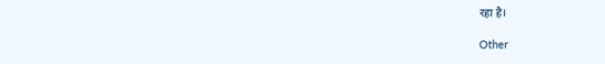रहा है।

Other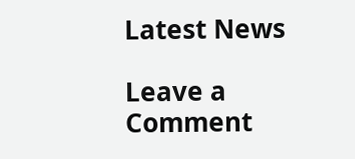Latest News

Leave a Comment